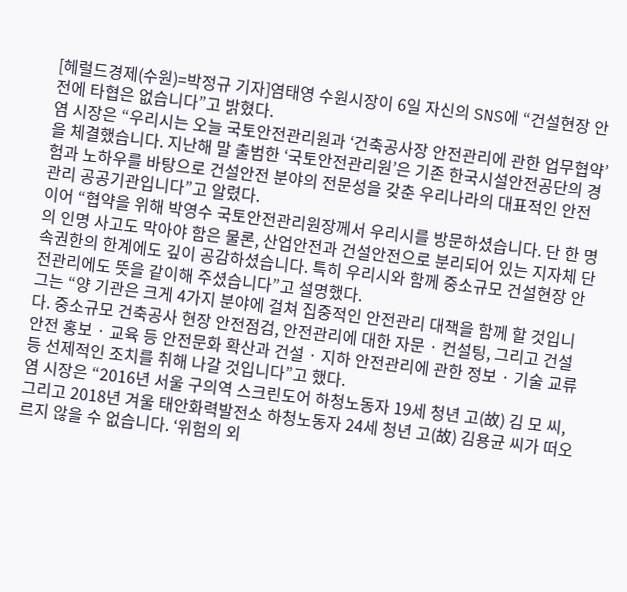[헤럴드경제(수원)=박정규 기자]염태영 수원시장이 6일 자신의 SNS에 “건설현장 안전에 타협은 없습니다”고 밝혔다.
염 시장은 “우리시는 오늘 국토안전관리원과 ‘건축공사장 안전관리에 관한 업무협약’을 체결했습니다. 지난해 말 출범한 ‘국토안전관리원’은 기존 한국시설안전공단의 경험과 노하우를 바탕으로 건설안전 분야의 전문성을 갖춘 우리나라의 대표적인 안전관리 공공기관입니다”고 알렸다.
이어 “협약을 위해 박영수 국토안전관리원장께서 우리시를 방문하셨습니다. 단 한 명의 인명 사고도 막아야 함은 물론, 산업안전과 건설안전으로 분리되어 있는 지자체 단속권한의 한계에도 깊이 공감하셨습니다. 특히 우리시와 함께 중소규모 건설현장 안전관리에도 뜻을 같이해 주셨습니다”고 설명했다.
그는 “양 기관은 크게 4가지 분야에 걸쳐 집중적인 안전관리 대책을 함께 할 것입니다. 중소규모 건축공사 현장 안전점검, 안전관리에 대한 자문 · 컨설팅, 그리고 건설안전 홍보 · 교육 등 안전문화 확산과 건설 · 지하 안전관리에 관한 정보 · 기술 교류 등 선제적인 조치를 취해 나갈 것입니다”고 했다.
염 시장은 “2016년 서울 구의역 스크린도어 하청노동자 19세 청년 고(故) 김 모 씨, 그리고 2018년 겨울 태안화력발전소 하청노동자 24세 청년 고(故) 김용균 씨가 떠오르지 않을 수 없습니다. ‘위험의 외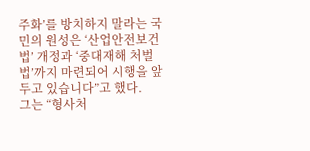주화’를 방치하지 말라는 국민의 원성은 ‘산업안전보건법’ 개정과 ‘중대재해 처벌법’까지 마련되어 시행을 앞두고 있습니다”고 했다.
그는 “형사처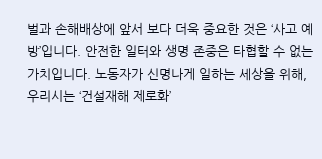벌과 손해배상에 앞서 보다 더욱 중요한 것은 ‘사고 예방’입니다. 안전한 일터와 생명 존중은 타협할 수 없는 가치입니다. 노동자가 신명나게 일하는 세상을 위해, 우리시는 ‘건설재해 제로화’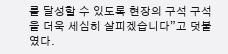를 달성할 수 있도록 현장의 구석 구석을 더욱 세심히 살피겠습니다”고 덧붙였다.